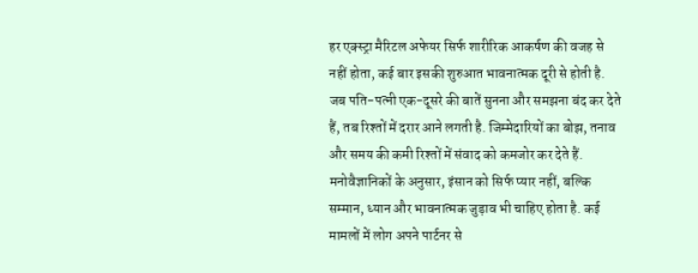हर एक्स्ट्रा मैरिटल अफेयर सिर्फ शारीरिक आकर्षण की वजह से नहीं होता, कई बार इसकी शुरुआत भावनात्मक दूरी से होती है. जब पति-पत्नी एक-दूसरे की बातें सुनना और समझना बंद कर देते हैं, तब रिश्तों में दरार आने लगती है. जिम्मेदारियों का बोझ, तनाव और समय की कमी रिश्तों में संवाद को कमजोर कर देते हैं. मनोवैज्ञानिकों के अनुसार, इंसान को सिर्फ प्यार नहीं, बल्कि सम्मान, ध्यान और भावनात्मक जुड़ाव भी चाहिए होता है. कई मामलों में लोग अपने पार्टनर से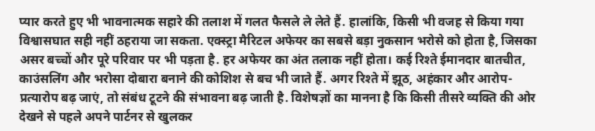प्यार करते हुए भी भावनात्मक सहारे की तलाश में गलत फैसले ले लेते हैं. हालांकि, किसी भी वजह से किया गया विश्वासघात सही नहीं ठहराया जा सकता. एक्स्ट्रा मैरिटल अफेयर का सबसे बड़ा नुकसान भरोसे को होता है, जिसका असर बच्चों और पूरे परिवार पर भी पड़ता है. हर अफेयर का अंत तलाक नहीं होता। कई रिश्ते ईमानदार बातचीत, काउंसलिंग और भरोसा दोबारा बनाने की कोशिश से बच भी जाते हैं. अगर रिश्ते में झूठ, अहंकार और आरोप-प्रत्यारोप बढ़ जाएं, तो संबंध टूटने की संभावना बढ़ जाती है. विशेषज्ञों का मानना है कि किसी तीसरे व्यक्ति की ओर देखने से पहले अपने पार्टनर से खुलकर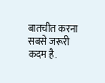बातचीत करना सबसे जरूरी कदम है.